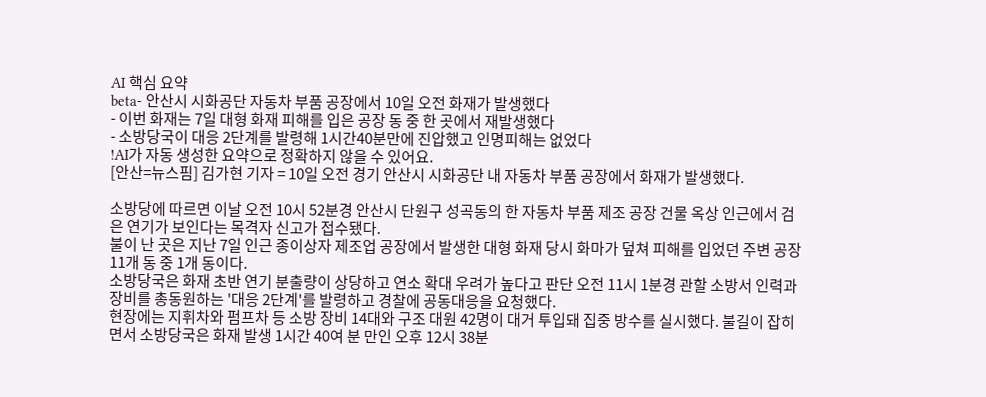AI 핵심 요약
beta- 안산시 시화공단 자동차 부품 공장에서 10일 오전 화재가 발생했다
- 이번 화재는 7일 대형 화재 피해를 입은 공장 동 중 한 곳에서 재발생했다
- 소방당국이 대응 2단계를 발령해 1시간40분만에 진압했고 인명피해는 없었다
!AI가 자동 생성한 요약으로 정확하지 않을 수 있어요.
[안산=뉴스핌] 김가현 기자 = 10일 오전 경기 안산시 시화공단 내 자동차 부품 공장에서 화재가 발생했다.

소방당에 따르면 이날 오전 10시 52분경 안산시 단원구 성곡동의 한 자동차 부품 제조 공장 건물 옥상 인근에서 검은 연기가 보인다는 목격자 신고가 접수됐다.
불이 난 곳은 지난 7일 인근 종이상자 제조업 공장에서 발생한 대형 화재 당시 화마가 덮쳐 피해를 입었던 주변 공장 11개 동 중 1개 동이다.
소방당국은 화재 초반 연기 분출량이 상당하고 연소 확대 우려가 높다고 판단 오전 11시 1분경 관할 소방서 인력과 장비를 총동원하는 '대응 2단계'를 발령하고 경찰에 공동대응을 요청했다.
현장에는 지휘차와 펌프차 등 소방 장비 14대와 구조 대원 42명이 대거 투입돼 집중 방수를 실시했다. 불길이 잡히면서 소방당국은 화재 발생 1시간 40여 분 만인 오후 12시 38분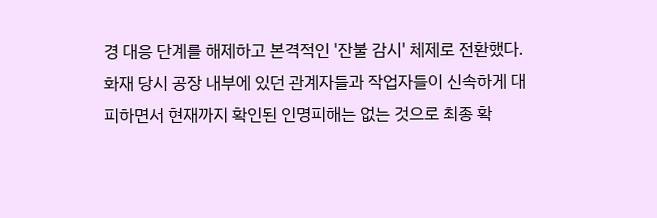경 대응 단계를 해제하고 본격적인 '잔불 감시' 체제로 전환했다.
화재 당시 공장 내부에 있던 관계자들과 작업자들이 신속하게 대피하면서 현재까지 확인된 인명피해는 없는 것으로 최종 확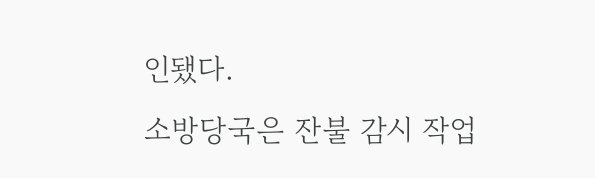인됐다.
소방당국은 잔불 감시 작업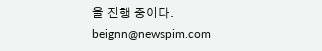을 진행 중이다.
beignn@newspim.com